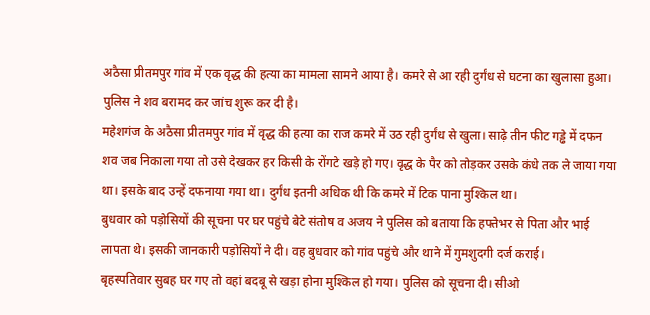अठैसा प्रीतमपुर गांव में एक वृद्ध की हत्या का मामला सामने आया है। कमरे से आ रही दुर्गंध से घटना का खुलासा हुआ। पुलिस ने शव बरामद कर जांच शुरू कर दी है।
महेशगंज के अठैसा प्रीतमपुर गांव में वृद्ध की हत्या का राज कमरे में उठ रही दुर्गंध से खुला। साढ़े तीन फीट गड्ढे में दफन शव जब निकाला गया तो उसे देखकर हर किसी के रोंगटे खड़े हो गए। वृद्ध के पैर को तोड़कर उसके कंधे तक ले जाया गया था। इसके बाद उन्हें दफनाया गया था। दुर्गंध इतनी अधिक थी कि कमरे में टिक पाना मुश्किल था।
बुधवार को पड़ोसियों की सूचना पर घर पहुंचे बेटे संतोष व अजय ने पुलिस को बताया कि हफ्तेभर से पिता और भाई लापता थे। इसकी जानकारी पड़ोसियों ने दी। वह बुधवार को गांव पहुंचे और थाने में गुमशुदगी दर्ज कराई।
बृहस्पतिवार सुबह घर गए तो वहां बदबू से खड़ा होना मुश्किल हो गया। पुलिस को सूचना दी। सीओ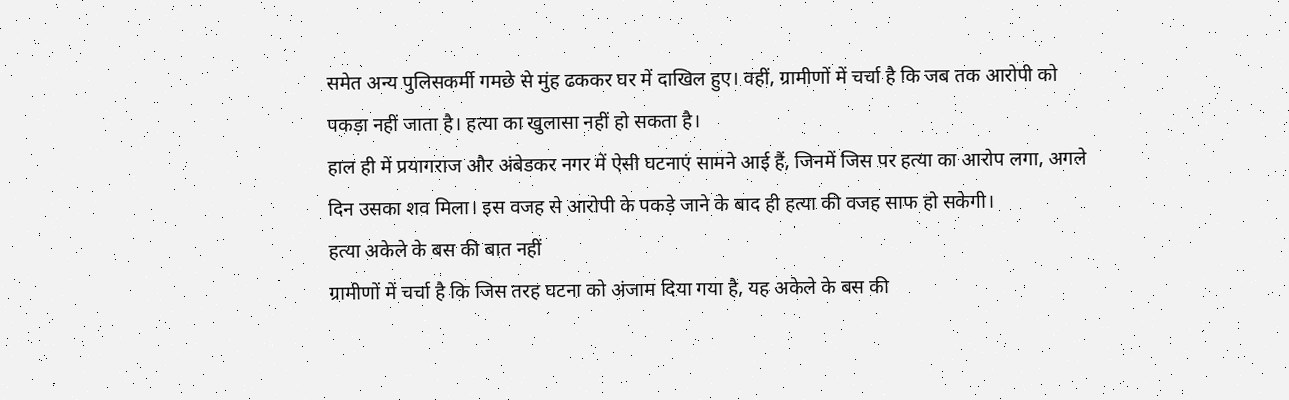समेत अन्य पुलिसकर्मी गमछे से मुंह ढककर घर में दाखिल हुए। वहीं, ग्रामीणों में चर्चा है कि जब तक आरोपी को पकड़ा नहीं जाता है। हत्या का खुलासा नहीं हो सकता है।
हाल ही में प्रयागराज और अंबेडकर नगर में ऐसी घटनाएं सामने आई हैं, जिनमें जिस पर हत्या का आरोप लगा, अगले दिन उसका शव मिला। इस वजह से आरोपी के पकड़े जाने के बाद ही हत्या की वजह साफ हो सकेगी।
हत्या अकेले के बस की बात नहीं
ग्रामीणों में चर्चा है कि जिस तरह घटना को अंजाम दिया गया है, यह अकेले के बस की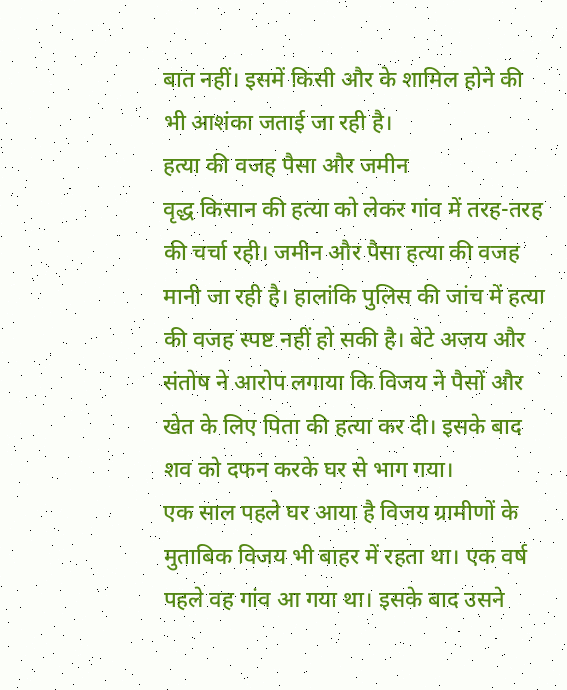बात नहीं। इसमें किसी और के शामिल होने की भी आशंका जताई जा रही है।
हत्या की वजह पैसा और जमीन
वृद्ध किसान की हत्या को लेकर गांव में तरह-तरह की चर्चा रही। जमीन और पैसा हत्या की वजह मानी जा रही है। हालांकि पुलिस की जांच में हत्या की वजह स्पष्ट नहीं हो सकी है। बेटे अजय और संतोष ने आरोप लगाया कि विजय ने पैसों और खेत के लिए पिता की हत्या कर दी। इसके बाद शव को दफन करके घर से भाग गया।
एक साल पहले घर आया है विजय ग्रामीणों के मुताबिक विजय भी बाहर में रहता था। एक वर्ष पहले वह गांव आ गया था। इसके बाद उसने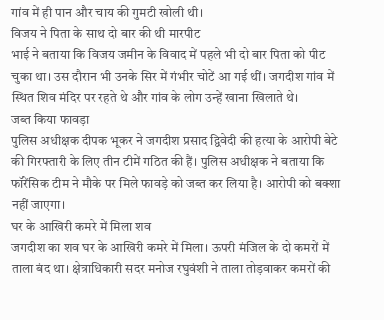गांव में ही पान और चाय की गुमटी खोली थी।
विजय ने पिता के साथ दो बार की थी मारपीट
भाई ने बताया कि विजय जमीन के विवाद में पहले भी दो बार पिता को पीट चुका था। उस दौरान भी उनके सिर में गंभीर चोटें आ गई थीं। जगदीश गांव में स्थित शिव मंदिर पर रहते थे और गांव के लोग उन्हें खाना खिलाते थे।
जब्त किया फावड़ा
पुलिस अधीक्षक दीपक भूकर ने जगदीश प्रसाद द्विवेदी की हत्या के आरोपी बेटे की गिरफ्तारी के लिए तीन टीमें गठित की हैं। पुलिस अधीक्षक ने बताया कि फॉरेंसिक टीम ने मौके पर मिले फावड़े को जब्त कर लिया है। आरोपी को बक्शा नहीं जाएगा।
घर के आखिरी कमरे में मिला शव
जगदीश का शव घर के आखिरी कमरे में मिला। ऊपरी मंजिल के दो कमरों में ताला बंद था। क्षेत्राधिकारी सदर मनोज रघुवंशी ने ताला तोड़वाकर कमरों की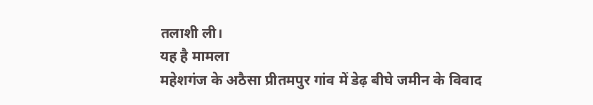तलाशी ली।
यह है मामला
महेशगंज के अठैसा प्रीतमपुर गांव में डेढ़ बीघे जमीन के विवाद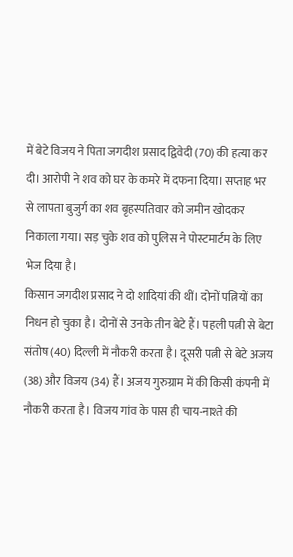में बेटे विजय ने पिता जगदीश प्रसाद द्विवेदी (70) की हत्या कर दी। आरोपी ने शव को घर के कमरे में दफना दिया। सप्ताह भर से लापता बुजुर्ग का शव बृहस्पतिवार को जमीन खोदकर निकाला गया। सड़ चुके शव को पुलिस ने पोस्टमार्टम के लिए भेज दिया है।
किसान जगदीश प्रसाद ने दो शादियां की थीं। दोनों पत्नियों का निधन हो चुका है। दोनों से उनके तीन बेटे हैं। पहली पत्नी से बेटा संतोष (40) दिल्ली में नौकरी करता है। दूसरी पत्नी से बेटे अजय (38) और विजय (34) हैं। अजय गुरुग्राम में की किसी कंपनी में नौकरी करता है। विजय गांव के पास ही चाय-नाश्ते की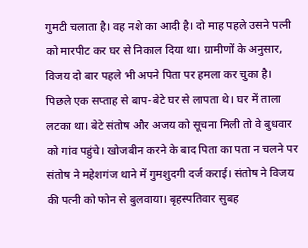गुमटी चलाता है। वह नशे का आदी है। दो माह पहले उसने पत्नी को मारपीट कर घर से निकाल दिया था। ग्रामीणों के अनुसार, विजय दो बार पहले भी अपने पिता पर हमला कर चुका है।
पिछले एक सप्ताह से बाप-बेटे घर से लापता थे। घर में ताला लटका था। बेटे संतोष और अजय को सूचना मिली तो वे बुधवार को गांव पहुंचे। खोजबीन करने के बाद पिता का पता न चलने पर संतोष ने महेशगंज थाने में गुमशुदगी दर्ज कराई। संतोष ने विजय की पत्नी को फोन से बुलवाया। बृहस्पतिवार सुबह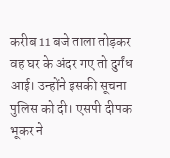करीब 11 बजे ताला तोड़कर वह घर के अंदर गए तो दुर्गंध आई। उन्होंने इसकी सूचना पुलिस को दी। एसपी दीपक भूकर ने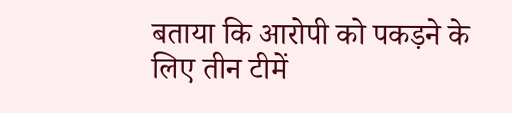बताया कि आरोपी को पकड़ने के लिए तीन टीमें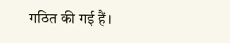गठित की गई हैं।